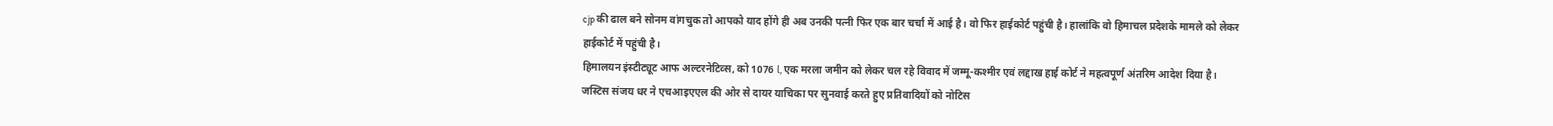cjp की ढाल बने सोनम वांगचुक तो आपको याद होंगे ही अब उनकी पत्नी फिर एक बार चर्चा में आई है। वो फिर हाईकोर्ट पहुंची है। हालांकि वो हिमाचल प्रदेशके मामले को लेकर हाईकोर्ट में पहुंची है।
हिमालयन इंस्टीट्यूट आफ अल्टरनेटिव्स, को 1076 l, एक मरला जमीन को लेकर चल रहे विवाद में जम्मू-कश्मीर एवं लद्दाख हाई कोर्ट ने महत्वपूर्ण अंतरिम आदेश दिया है।
जस्टिस संजय धर ने एचआइएएल की ओर से दायर याचिका पर सुनवाई करते हुए प्रतिवादियों को नोटिस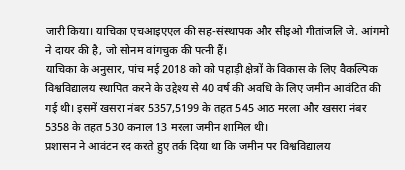जारी किया। याचिका एचआइएएल की सह-संस्थापक और सीइओ गीतांजलि जे. आंगमो ने दायर की है, जो सोनम वांगचुक की पत्नी हैं।
याचिका के अनुसार, पांच मई 2018 को को पहाड़ी क्षेत्रों के विकास के लिए वैकल्पिक विश्वविद्यालय स्थापित करने के उद्देश्य से 40 वर्ष की अवधि के लिए जमीन आवंटित की गई थी। इसमें खसरा नंबर 5357,5199 के तहत 545 आठ मरला और खसरा नंबर 5358 के तहत 530 कनाल 13 मरला जमीन शामिल थी।
प्रशासन ने आवंटन रद करते हुए तर्क दिया था कि जमीन पर विश्वविद्यालय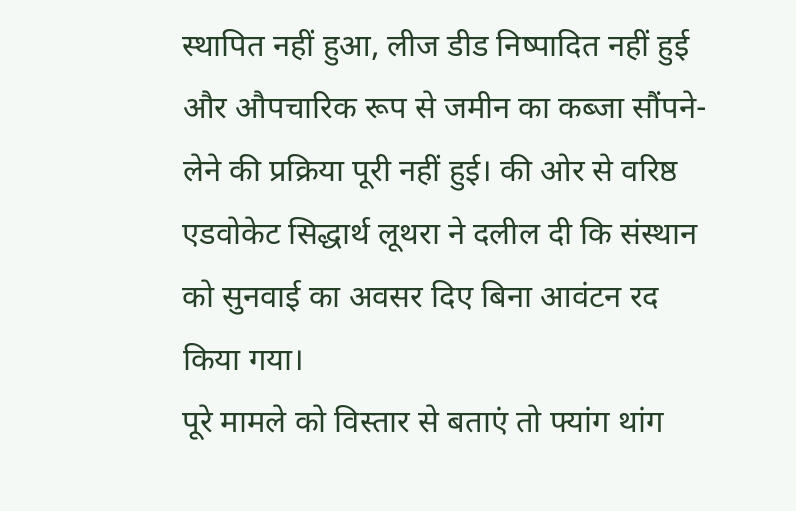स्थापित नहीं हुआ, लीज डीड निष्पादित नहीं हुई और औपचारिक रूप से जमीन का कब्जा सौंपने-लेने की प्रक्रिया पूरी नहीं हुई। की ओर से वरिष्ठ एडवोकेट सिद्धार्थ लूथरा ने दलील दी कि संस्थान को सुनवाई का अवसर दिए बिना आवंटन रद किया गया।
पूरे मामले को विस्तार से बताएं तो फ्यांग थांग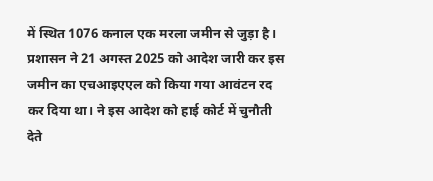में स्थित 1076 कनाल एक मरला जमीन से जुड़ा है। प्रशासन ने 21 अगस्त 2025 को आदेश जारी कर इस जमीन का एचआइएएल को किया गया आवंटन रद कर दिया था। ने इस आदेश को हाई कोर्ट में चुनौती देते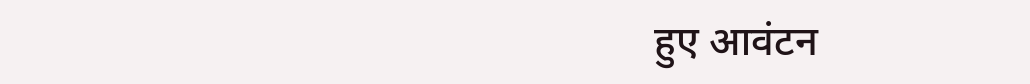हुए आवंटन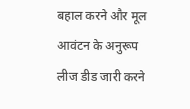बहाल करने और मूल आवंटन के अनुरूप लीज डीड जारी करने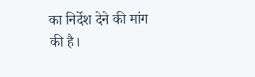का निर्देश देने की मांग की है।